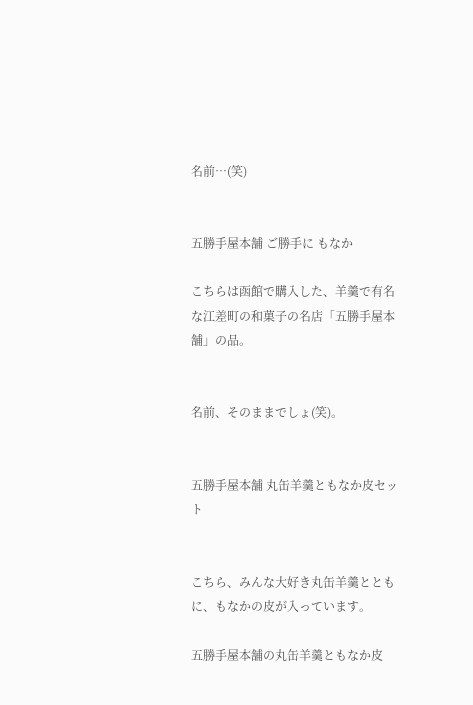名前…(笑)


五勝手屋本舗 ご勝手に もなか

こちらは函館で購入した、羊羹で有名な江差町の和菓子の名店「五勝手屋本舗」の品。


名前、そのままでしょ(笑)。


五勝手屋本舗 丸缶羊羹ともなか皮セット


こちら、みんな大好き丸缶羊羹とともに、もなかの皮が入っています。

五勝手屋本舗の丸缶羊羹ともなか皮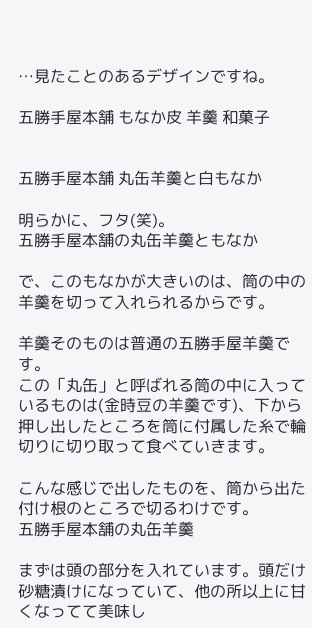…見たことのあるデザインですね。

五勝手屋本舗 もなか皮 羊羹 和菓子


五勝手屋本舗 丸缶羊羹と白もなか

明らかに、フタ(笑)。
五勝手屋本舗の丸缶羊羹ともなか

で、このもなかが大きいのは、筒の中の羊羹を切って入れられるからです。

羊羹そのものは普通の五勝手屋羊羹です。
この「丸缶」と呼ばれる筒の中に入っているものは(金時豆の羊羹です)、下から押し出したところを筒に付属した糸で輪切りに切り取って食べていきます。

こんな感じで出したものを、筒から出た付け根のところで切るわけです。
五勝手屋本舗の丸缶羊羹

まずは頭の部分を入れています。頭だけ砂糖漬けになっていて、他の所以上に甘くなってて美味し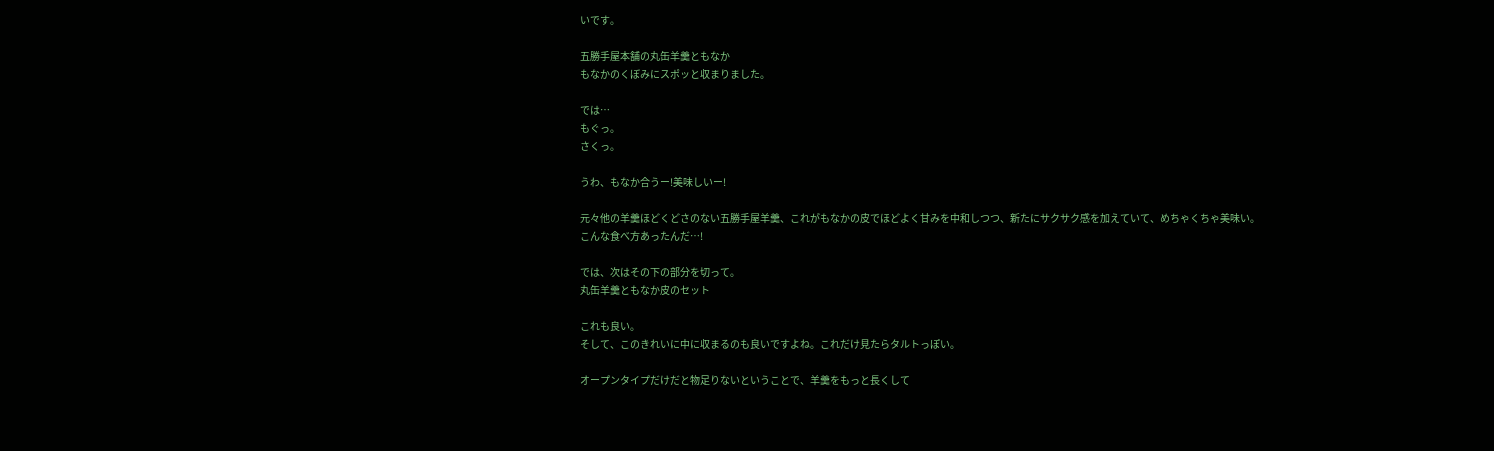いです。

五勝手屋本舗の丸缶羊羹ともなか
もなかのくぼみにスポッと収まりました。

では…
もぐっ。
さくっ。

うわ、もなか合うー!美味しいー!

元々他の羊羹ほどくどさのない五勝手屋羊羹、これがもなかの皮でほどよく甘みを中和しつつ、新たにサクサク感を加えていて、めちゃくちゃ美味い。
こんな食べ方あったんだ…!

では、次はその下の部分を切って。
丸缶羊羹ともなか皮のセット

これも良い。
そして、このきれいに中に収まるのも良いですよね。これだけ見たらタルトっぽい。

オープンタイプだけだと物足りないということで、羊羹をもっと長くして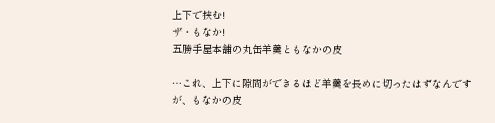上下で挟む!
ザ・もなか!
五勝手屋本舗の丸缶羊羹ともなかの皮

…これ、上下に隙間ができるほど羊羹を長めに切ったはずなんですが、もなかの皮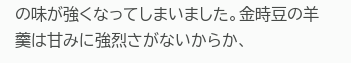の味が強くなってしまいました。金時豆の羊羹は甘みに強烈さがないからか、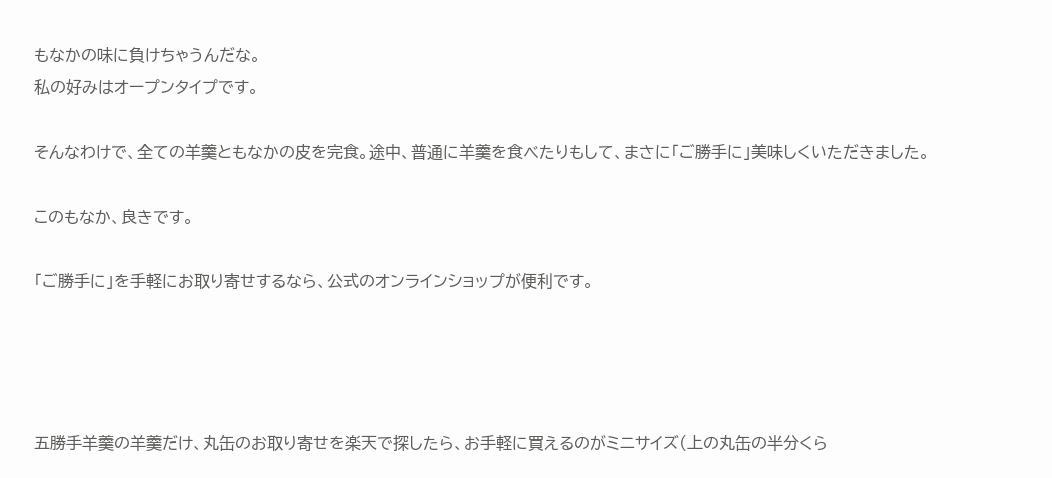もなかの味に負けちゃうんだな。
私の好みはオープンタイプです。

そんなわけで、全ての羊羹ともなかの皮を完食。途中、普通に羊羹を食べたりもして、まさに「ご勝手に」美味しくいただきました。

このもなか、良きです。

「ご勝手に」を手軽にお取り寄せするなら、公式のオンラインショップが便利です。




五勝手羊羹の羊羹だけ、丸缶のお取り寄せを楽天で探したら、お手軽に買えるのがミニサイズ(上の丸缶の半分くら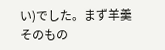い)でした。まず羊羹そのもの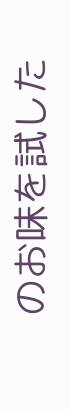のお味を試した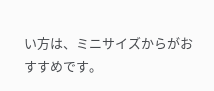い方は、ミニサイズからがおすすめです。